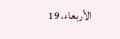الأربعاء، 19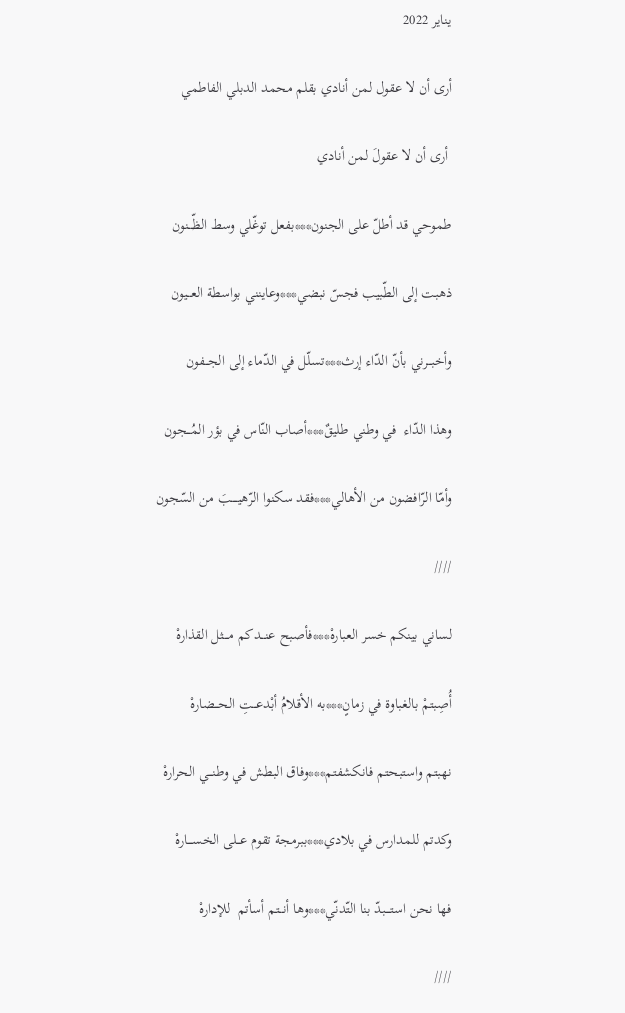يناير 2022

أرى أن لا عقول لمن أنادي بقلم محمد الدبلي الفاطمي

 أرى أن لا عقولَ لمن أنادي

طموحي قد أطلّ على الجنون***بفعل توغّلي وسط الظّـــنون

ذهبت إلى الطّبيب فجسّ نبضي***وعاينني بواسطة العـــيون

وأخبـــرني بأنّ الدّاء إرث***تسلّل في الدّماء إلى الجـــفون

وهذا الدّاء  في وطني طليقٌ***أصاب النّاس في بؤر المُـــجون

وأمّا الرّافضون من الأهالي***فقد سكنوا الرّهيـــــبَ من السّجون

////

لساني بينكم خسر العبارهْ***فأصبح عنـــدكم مــــثل القذارهْ

أُصِبتمْ بالغباوة في زمانٍ***به الأقلامُ أبْدعـــتِ الحـــضارهْ

نهبتم واستبحتم فانكشفتم***وفاق البطش في وطنـــي الحرارهْ

وكدتم للمدارس في بلادي***ببرمجة تقوم عـــلى الخســــارهْ

فها نحن استــــبدّ بنا التّدنّي***وها أنـــتم أسأتم  للإدارهْ

////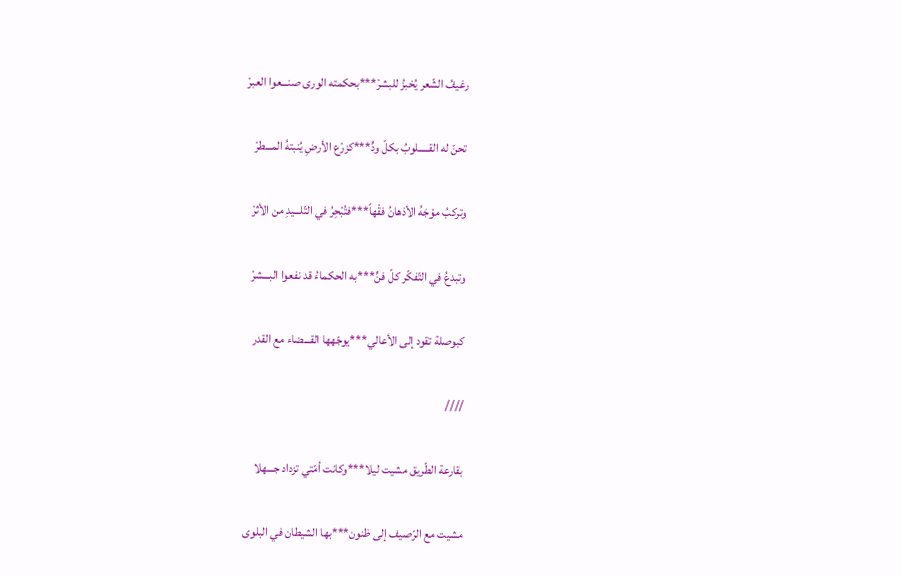رغيفُ الشّعر يُخبزُ للبشرْ***بحكمته الورى صنـــعوا العبرْ

تحنّ له القـــــلوبُ بكلّ ودٍّ***كزرْع الأرضِ يُنبتهُ المـــطرْ

وتركبُ موْجَهُ الأذهانُ فقْهاً***فتُبْحِرُ في التّلـــيدِ من الأثرْ

وتبدعُ في التّفكّر كلّ فنٍّ***به الحكماءُ قد نفعوا البـــشرْ

كبوصلة تقود إلى الأعالي***يوجّهها القـــضاء مع القدر

////

بقارعة الطّريق مشيت ليلا***وكانت أمّتي تزداد جـــهلا

مشيت مع الرّصيف إلى ظنون***بها الشيطان في البلوى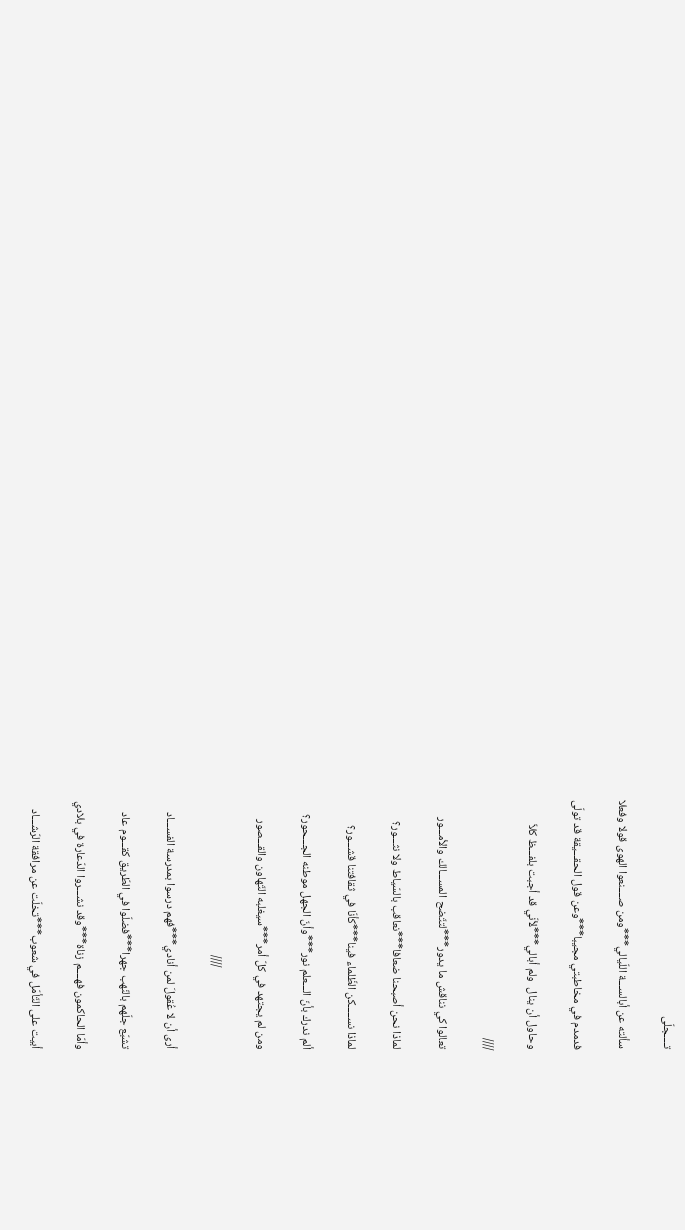تــــجلّى

سألته عن أبالســـة اللّيالي***ومن صــــنعوا الهوى قولا وفعلا

فدمدم في مخاطبتي مجيبا***وعن قول الحقـــيقة قد تولّى

وحاول أن ينال  ولم أبالي***لأنّي قد أجبت بلفـــظ كلاّ

////

تعالوا كي نناقش ما يدور***لتتّضح المســـالك والأمـــور

لماذا نحن أصبحنا ضعافا***نعاقب بالسّياط ولا نثـــور؟

لماذا نســـــكن الظّلماء فينا***كأنّا في ثقافتنا قشـــور؟

ألم ندرك بأنّ الـــعلم نور***وأنّ الجهل موطنه الجـــحور؟

ومن لم يجتهد في كلّ أمر***سيغلبه التّهاون والقـــصور

                               ////

أرى أن لا عُقولَ لمن أنادي***فهم درسوا بمدرسة الفســـاد

تشبّع جلّهم بالنّهب جهرا***فضلّوا في الطّريق كقـــوم عاد

وأمّا الحاكمون فهــــم زناة***وقد نشـــروا الدّعارة في بلادي

أبيت على التّأمّل في شعوب***تخلّت عن مرافقة الرّشـــاد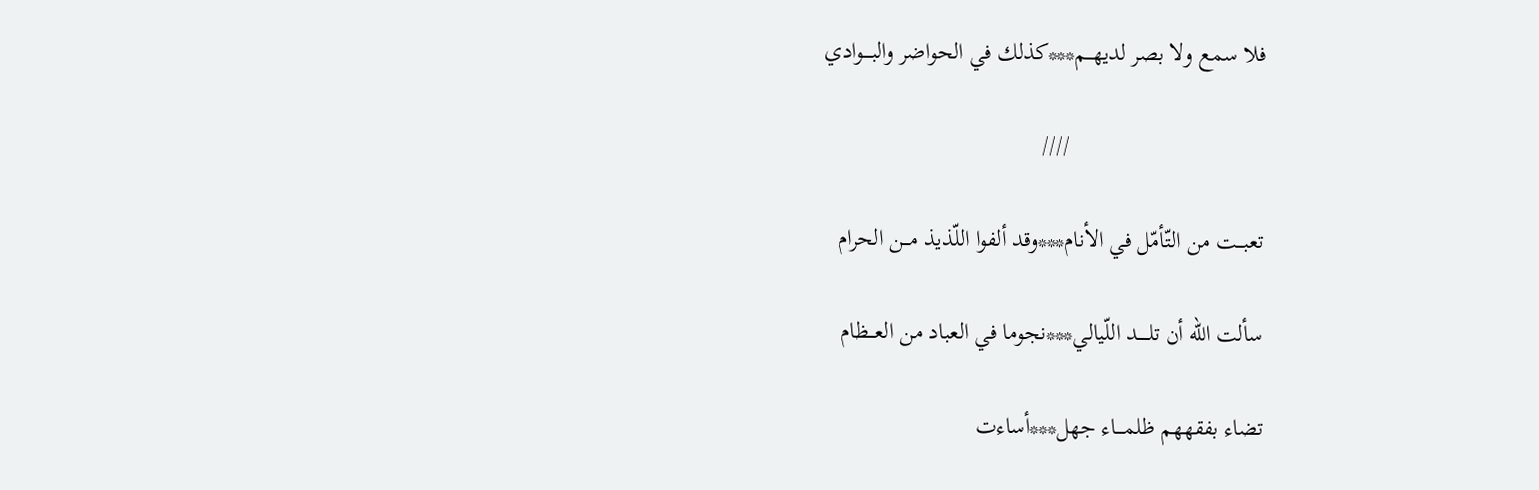فلا سمع ولا بصر لديهـــم***كذلك في الحواضر والبــــوادي

                                 ////

تعبـــت من التّأمّل في الأنام***وقد ألفوا اللّذيذ مـــن الحرام

سألت الله أن تلـــــد اللّيالي***نجوما في العباد من العـــظام

تضاء بفقههم ظلمــــاء جهل***أساءت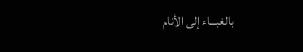بالغبـــاء إلى الأنام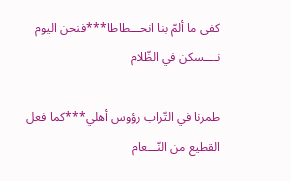كفى ما ألمّ بنا انحـــطاطا***فنحن اليوم نــــسكن في الظّلام

طمرنا في التّراب رؤوس أهلي***كما فعل القطيع من النّـــعام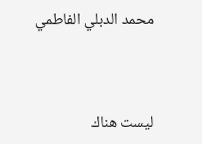محمد الدبلي الفاطمي



ليست هناك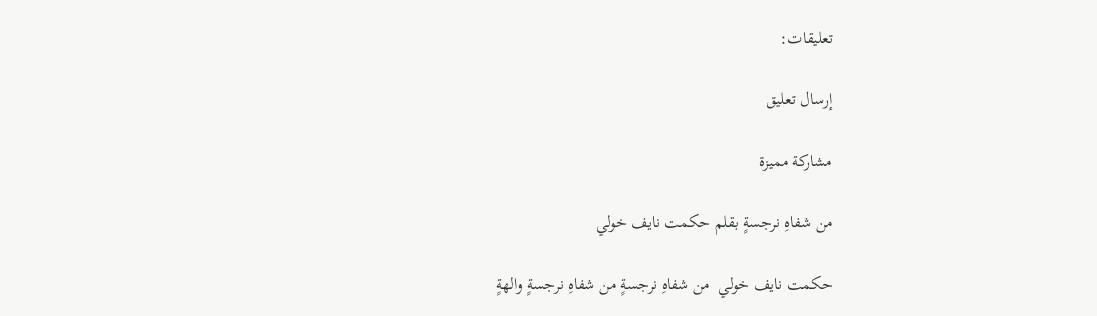تعليقات:

إرسال تعليق

مشاركة مميزة

من شفاهِ نرجسةٍ بقلم حكمت نايف خولي

حكمت نايف خولي  من شفاهِ نرجسةٍ من شفاهِ نرجسةٍ والهةٍ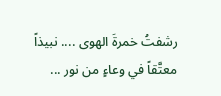رشفتُ خمرةَ الهوى .... نبيذاً معتَّقاً في وعاءٍ من نور ...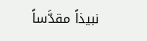نبيذاً مقدَّساً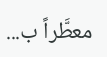معطَّراً ب...